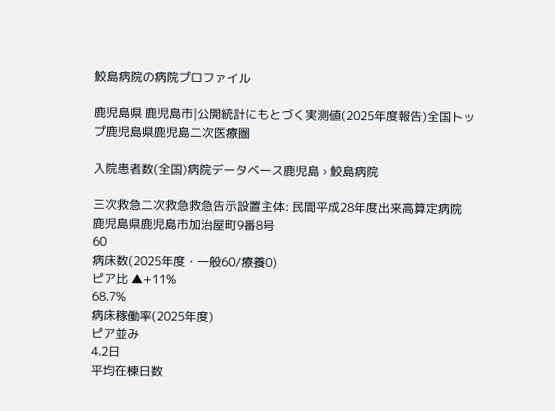鮫島病院の病院プロファイル

鹿児島県 鹿児島市|公開統計にもとづく実測値(2025年度報告)全国トップ鹿児島県鹿児島二次医療圏

入院患者数(全国)病院データベース鹿児島 › 鮫島病院

三次救急二次救急救急告示設置主体: 民間平成28年度出来高算定病院
鹿児島県鹿児島市加治屋町9番8号
60
病床数(2025年度・一般60/療養0)
ピア比 ▲+11%
68.7%
病床稼働率(2025年度)
ピア並み
4.2日
平均在棟日数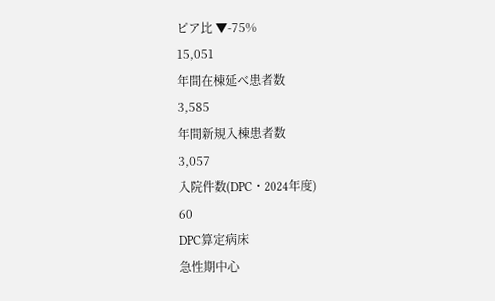ピア比 ▼-75%
15,051
年間在棟延べ患者数
3,585
年間新規入棟患者数
3,057
入院件数(DPC・2024年度)
60
DPC算定病床
急性期中心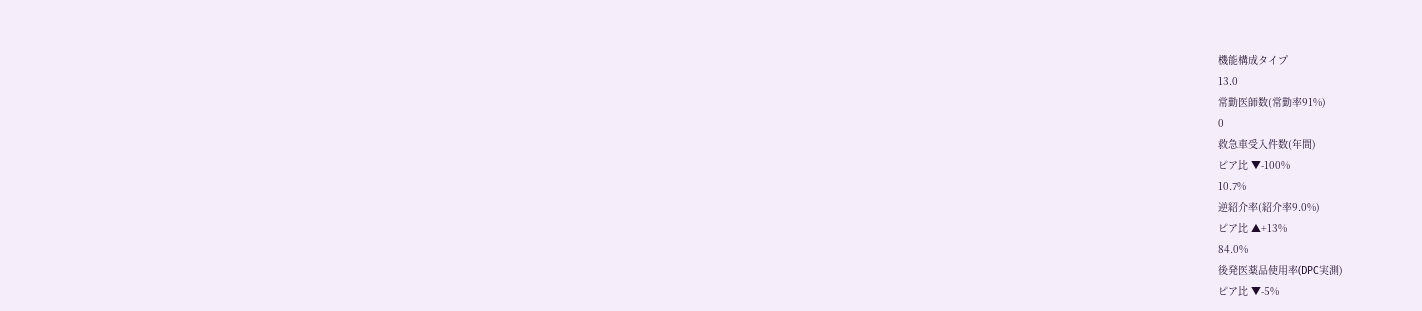機能構成タイプ
13.0
常勤医師数(常勤率91%)
0
救急車受入件数(年間)
ピア比 ▼-100%
10.7%
逆紹介率(紹介率9.0%)
ピア比 ▲+13%
84.0%
後発医薬品使用率(DPC実測)
ピア比 ▼-5%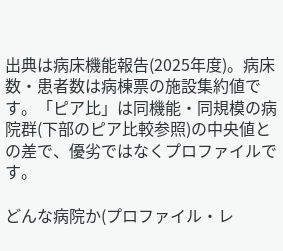出典は病床機能報告(2025年度)。病床数・患者数は病棟票の施設集約値です。「ピア比」は同機能・同規模の病院群(下部のピア比較参照)の中央値との差で、優劣ではなくプロファイルです。

どんな病院か(プロファイル・レ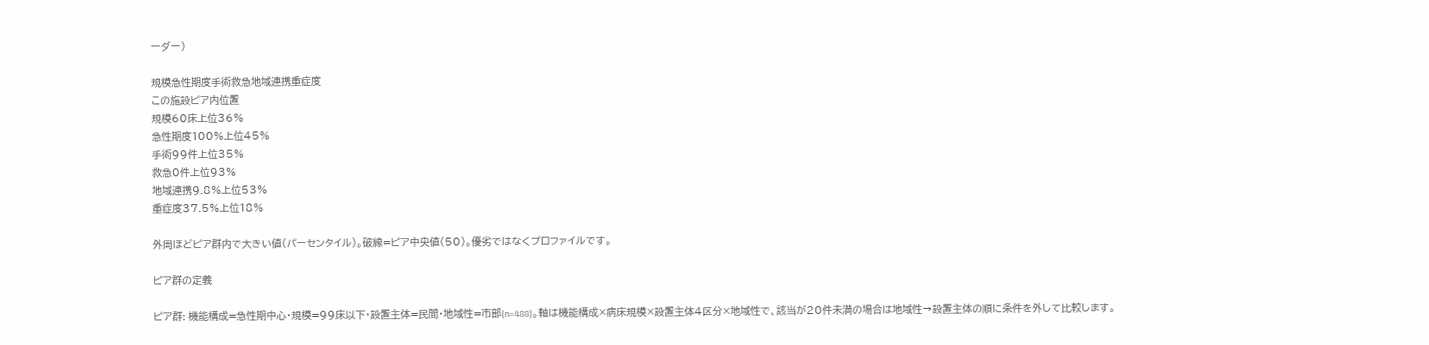ーダー)

規模急性期度手術救急地域連携重症度
この施設ピア内位置
規模60床上位36%
急性期度100%上位45%
手術99件上位35%
救急0件上位93%
地域連携9.8%上位53%
重症度37.5%上位18%

外周ほどピア群内で大きい値(パーセンタイル)。破線=ピア中央値(50)。優劣ではなくプロファイルです。

ピア群の定義

ピア群: 機能構成=急性期中心・規模=99床以下・設置主体=民間・地域性=市部(n=488)。軸は機能構成×病床規模×設置主体4区分×地域性で、該当が20件未満の場合は地域性→設置主体の順に条件を外して比較します。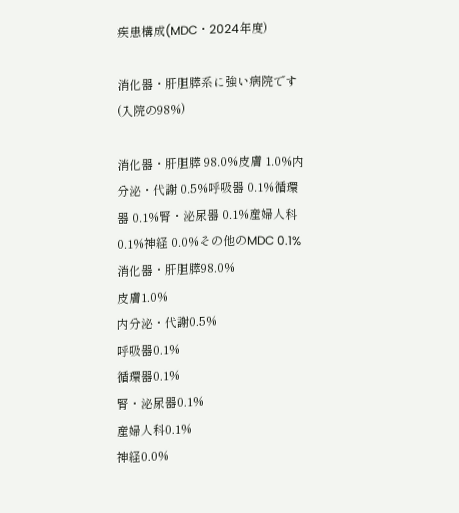疾患構成(MDC・2024年度)

消化器・肝胆膵系に強い病院です(入院の98%)

消化器・肝胆膵 98.0%皮膚 1.0%内分泌・代謝 0.5%呼吸器 0.1%循環器 0.1%腎・泌尿器 0.1%産婦人科 0.1%神経 0.0%その他のMDC 0.1%
消化器・肝胆膵98.0%
皮膚1.0%
内分泌・代謝0.5%
呼吸器0.1%
循環器0.1%
腎・泌尿器0.1%
産婦人科0.1%
神経0.0%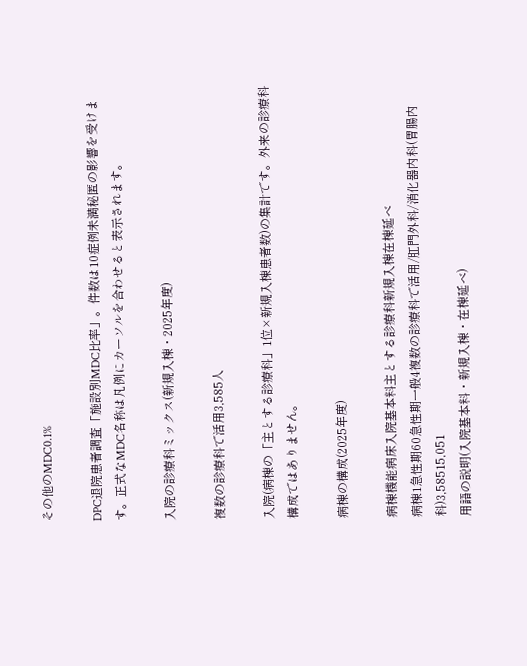その他のMDC0.1%

DPC退院患者調査「施設別MDC比率」。件数は10症例未満秘匿の影響を受けます。正式なMDC名称は凡例にカーソルを合わせると表示されます。

入院の診療科ミックス(新規入棟・2025年度)

複数の診療科で活用3,585人

入院(病棟の「主とする診療科」1位×新規入棟患者数)の集計です。外来の診療科構成ではありません。

病棟の構成(2025年度)

病棟機能病床入院基本料主とする診療科新規入棟在棟延べ
病棟1急性期60急性期一般4複数の診療科で活用/肛門外科/消化器内科(胃腸内科)3,58515,051
用語の説明(入院基本料・新規入棟・在棟延べ)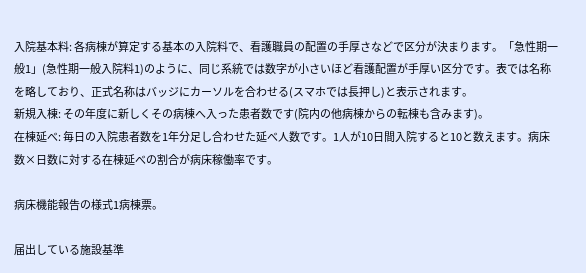入院基本料: 各病棟が算定する基本の入院料で、看護職員の配置の手厚さなどで区分が決まります。「急性期一般1」(急性期一般入院料1)のように、同じ系統では数字が小さいほど看護配置が手厚い区分です。表では名称を略しており、正式名称はバッジにカーソルを合わせる(スマホでは長押し)と表示されます。
新規入棟: その年度に新しくその病棟へ入った患者数です(院内の他病棟からの転棟も含みます)。
在棟延べ: 毎日の入院患者数を1年分足し合わせた延べ人数です。1人が10日間入院すると10と数えます。病床数×日数に対する在棟延べの割合が病床稼働率です。

病床機能報告の様式1病棟票。

届出している施設基準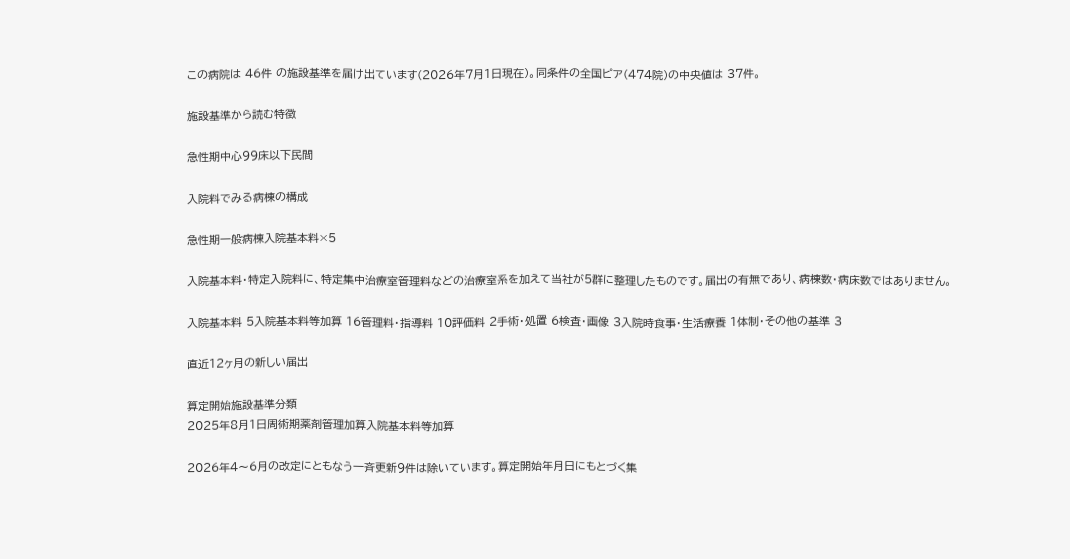この病院は 46件 の施設基準を届け出ています(2026年7月1日現在)。同条件の全国ピア(474院)の中央値は 37件。

施設基準から読む特徴

急性期中心99床以下民間

入院料でみる病棟の構成

急性期一般病棟入院基本料×5

入院基本料・特定入院料に、特定集中治療室管理料などの治療室系を加えて当社が5群に整理したものです。届出の有無であり、病棟数・病床数ではありません。

入院基本料 5入院基本料等加算 16管理料・指導料 10評価料 2手術・処置 6検査・画像 3入院時食事・生活療養 1体制・その他の基準 3

直近12ヶ月の新しい届出

算定開始施設基準分類
2025年8月1日周術期薬剤管理加算入院基本料等加算

2026年4〜6月の改定にともなう一斉更新9件は除いています。算定開始年月日にもとづく集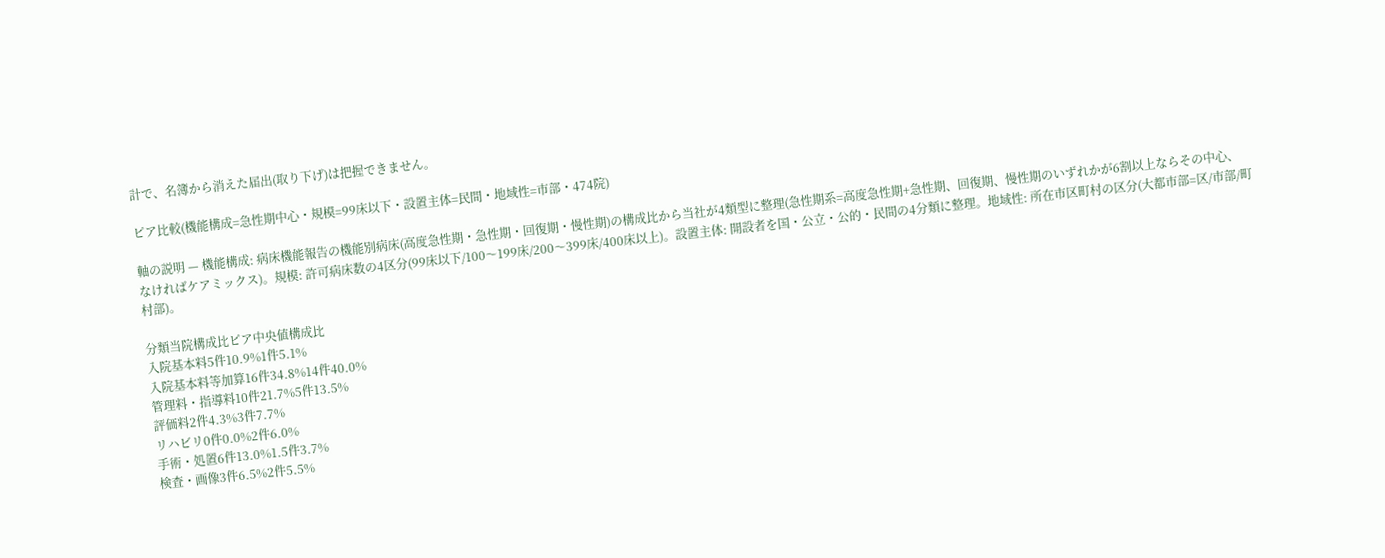計で、名簿から消えた届出(取り下げ)は把握できません。

ピア比較(機能構成=急性期中心・規模=99床以下・設置主体=民間・地域性=市部・474院)

軸の説明 — 機能構成: 病床機能報告の機能別病床(高度急性期・急性期・回復期・慢性期)の構成比から当社が4類型に整理(急性期系=高度急性期+急性期、回復期、慢性期のいずれかが6割以上ならその中心、なければケアミックス)。規模: 許可病床数の4区分(99床以下/100〜199床/200〜399床/400床以上)。設置主体: 開設者を国・公立・公的・民間の4分類に整理。地域性: 所在市区町村の区分(大都市部=区/市部/町村部)。

分類当院構成比ピア中央値構成比
入院基本料5件10.9%1件5.1%
入院基本料等加算16件34.8%14件40.0%
管理料・指導料10件21.7%5件13.5%
評価料2件4.3%3件7.7%
リハビリ0件0.0%2件6.0%
手術・処置6件13.0%1.5件3.7%
検査・画像3件6.5%2件5.5%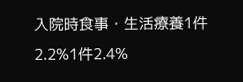入院時食事・生活療養1件2.2%1件2.4%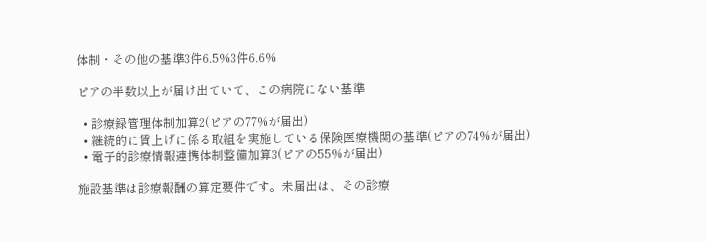体制・その他の基準3件6.5%3件6.6%

ピアの半数以上が届け出ていて、この病院にない基準

  • 診療録管理体制加算2(ピアの77%が届出)
  • 継続的に賃上げに係る取組を実施している保険医療機関の基準(ピアの74%が届出)
  • 電子的診療情報連携体制整備加算3(ピアの55%が届出)

施設基準は診療報酬の算定要件です。未届出は、その診療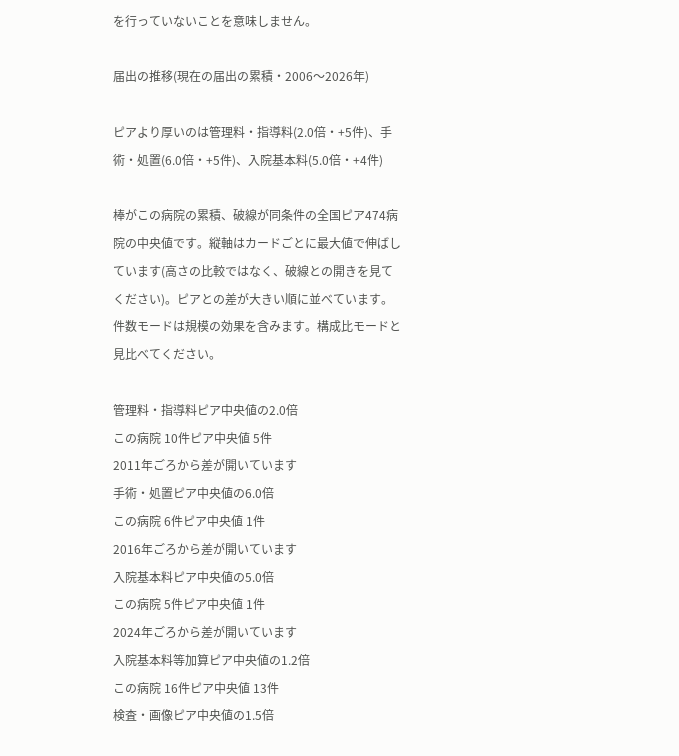を行っていないことを意味しません。

届出の推移(現在の届出の累積・2006〜2026年)

ピアより厚いのは管理料・指導料(2.0倍・+5件)、手術・処置(6.0倍・+5件)、入院基本料(5.0倍・+4件)

棒がこの病院の累積、破線が同条件の全国ピア474病院の中央値です。縦軸はカードごとに最大値で伸ばしています(高さの比較ではなく、破線との開きを見てください)。ピアとの差が大きい順に並べています。件数モードは規模の効果を含みます。構成比モードと見比べてください。

管理料・指導料ピア中央値の2.0倍
この病院 10件ピア中央値 5件
2011年ごろから差が開いています
手術・処置ピア中央値の6.0倍
この病院 6件ピア中央値 1件
2016年ごろから差が開いています
入院基本料ピア中央値の5.0倍
この病院 5件ピア中央値 1件
2024年ごろから差が開いています
入院基本料等加算ピア中央値の1.2倍
この病院 16件ピア中央値 13件
検査・画像ピア中央値の1.5倍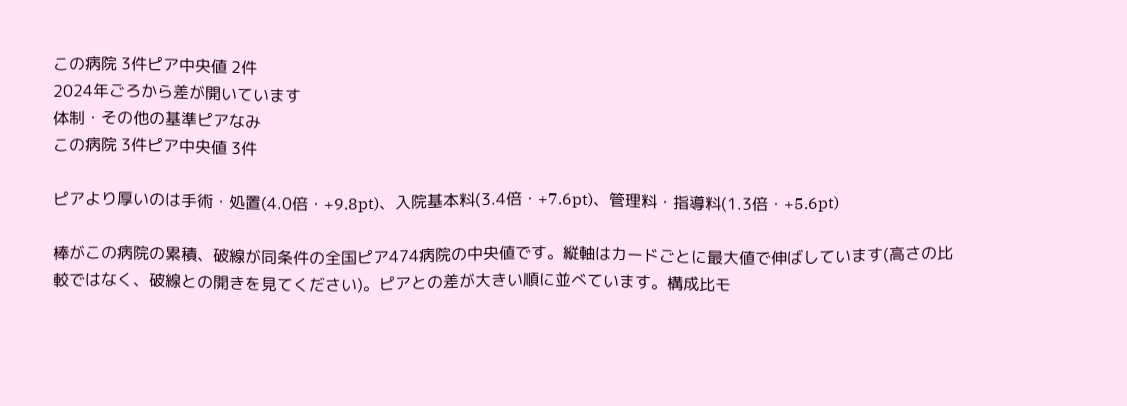この病院 3件ピア中央値 2件
2024年ごろから差が開いています
体制・その他の基準ピアなみ
この病院 3件ピア中央値 3件

ピアより厚いのは手術・処置(4.0倍・+9.8pt)、入院基本料(3.4倍・+7.6pt)、管理料・指導料(1.3倍・+5.6pt)

棒がこの病院の累積、破線が同条件の全国ピア474病院の中央値です。縦軸はカードごとに最大値で伸ばしています(高さの比較ではなく、破線との開きを見てください)。ピアとの差が大きい順に並べています。構成比モ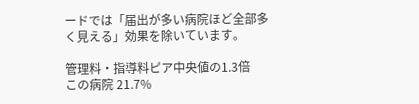ードでは「届出が多い病院ほど全部多く見える」効果を除いています。

管理料・指導料ピア中央値の1.3倍
この病院 21.7%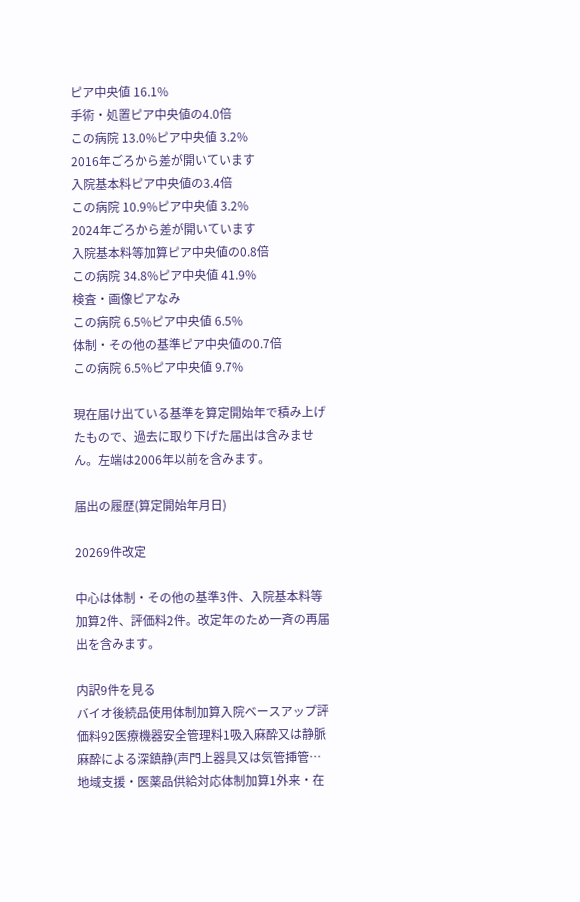ピア中央値 16.1%
手術・処置ピア中央値の4.0倍
この病院 13.0%ピア中央値 3.2%
2016年ごろから差が開いています
入院基本料ピア中央値の3.4倍
この病院 10.9%ピア中央値 3.2%
2024年ごろから差が開いています
入院基本料等加算ピア中央値の0.8倍
この病院 34.8%ピア中央値 41.9%
検査・画像ピアなみ
この病院 6.5%ピア中央値 6.5%
体制・その他の基準ピア中央値の0.7倍
この病院 6.5%ピア中央値 9.7%

現在届け出ている基準を算定開始年で積み上げたもので、過去に取り下げた届出は含みません。左端は2006年以前を含みます。

届出の履歴(算定開始年月日)

20269件改定

中心は体制・その他の基準3件、入院基本料等加算2件、評価料2件。改定年のため一斉の再届出を含みます。

内訳9件を見る
バイオ後続品使用体制加算入院ベースアップ評価料92医療機器安全管理料1吸入麻酔又は静脈麻酔による深鎮静(声門上器具又は気管挿管…地域支援・医薬品供給対応体制加算1外来・在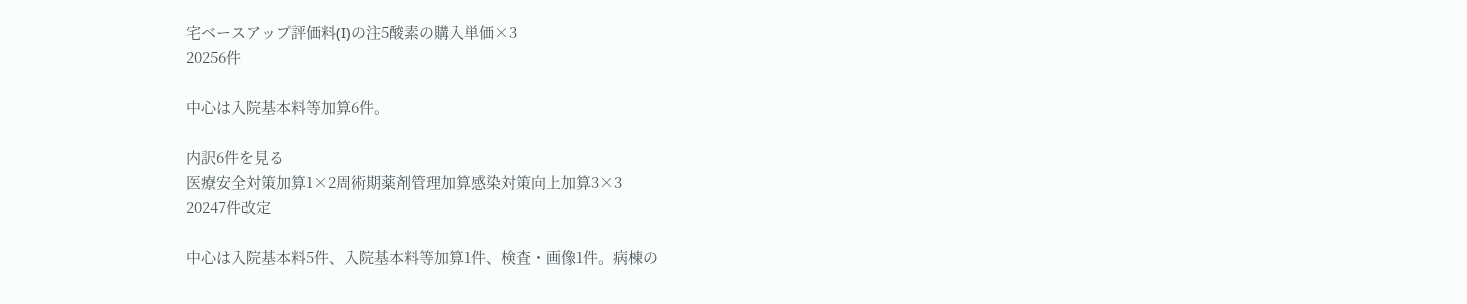宅ベースアップ評価料(I)の注5酸素の購入単価×3
20256件

中心は入院基本料等加算6件。

内訳6件を見る
医療安全対策加算1×2周術期薬剤管理加算感染対策向上加算3×3
20247件改定

中心は入院基本料5件、入院基本料等加算1件、検査・画像1件。病棟の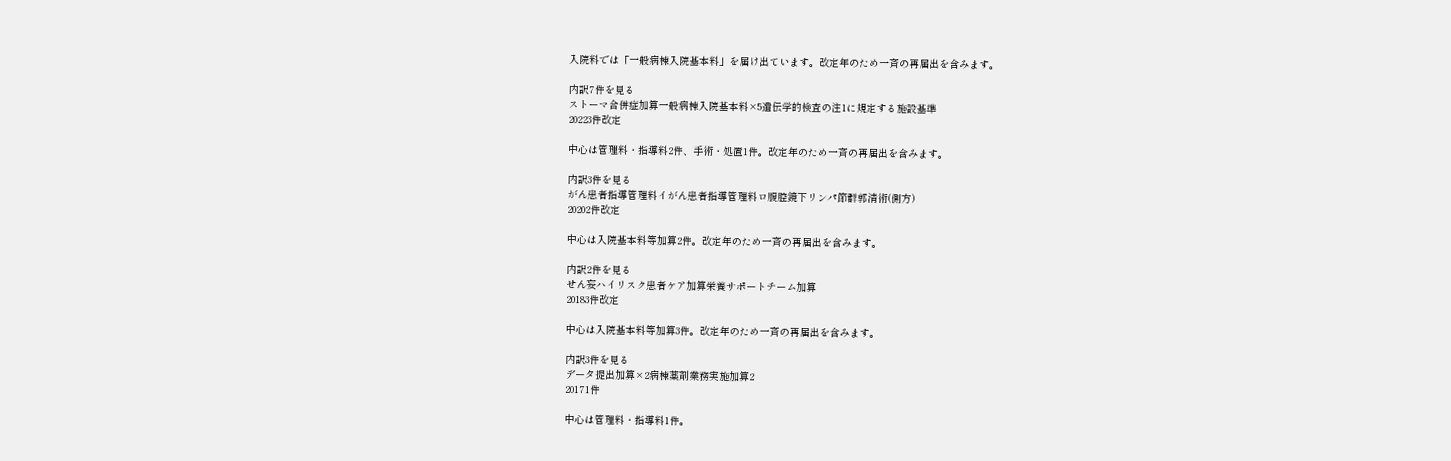入院料では「一般病棟入院基本料」を届け出ています。改定年のため一斉の再届出を含みます。

内訳7件を見る
ストーマ合併症加算一般病棟入院基本料×5遺伝学的検査の注1に規定する施設基準
20223件改定

中心は管理料・指導料2件、手術・処置1件。改定年のため一斉の再届出を含みます。

内訳3件を見る
がん患者指導管理料イがん患者指導管理料ロ腹腔鏡下リンパ節群郭清術(側方)
20202件改定

中心は入院基本料等加算2件。改定年のため一斉の再届出を含みます。

内訳2件を見る
せん妄ハイリスク患者ケア加算栄養サポートチーム加算
20183件改定

中心は入院基本料等加算3件。改定年のため一斉の再届出を含みます。

内訳3件を見る
データ提出加算×2病棟薬剤業務実施加算2
20171件

中心は管理料・指導料1件。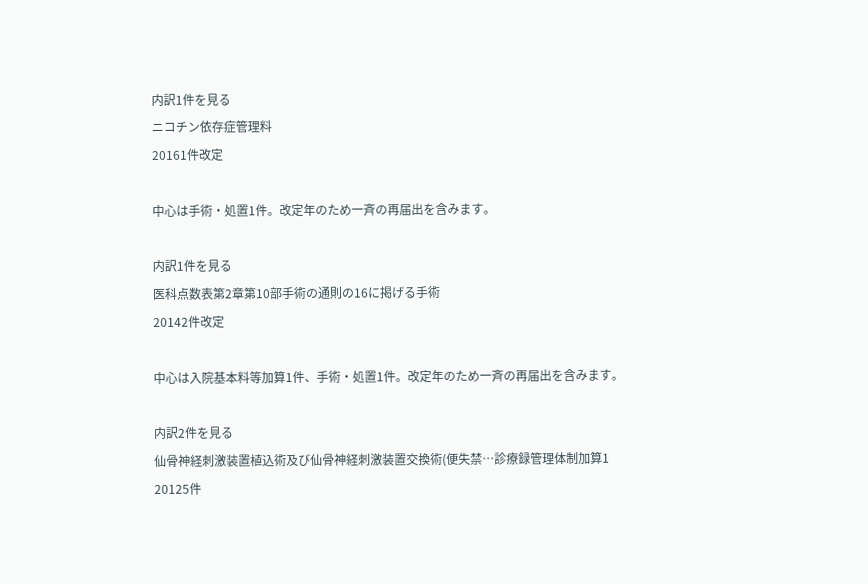内訳1件を見る
ニコチン依存症管理料
20161件改定

中心は手術・処置1件。改定年のため一斉の再届出を含みます。

内訳1件を見る
医科点数表第2章第10部手術の通則の16に掲げる手術
20142件改定

中心は入院基本料等加算1件、手術・処置1件。改定年のため一斉の再届出を含みます。

内訳2件を見る
仙骨神経刺激装置植込術及び仙骨神経刺激装置交換術(便失禁…診療録管理体制加算1
20125件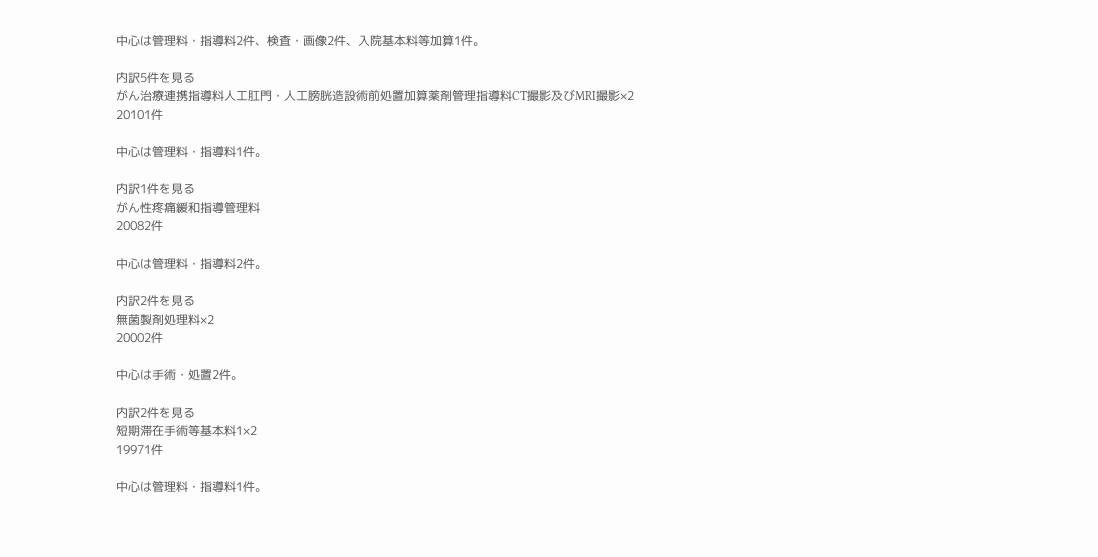中心は管理料・指導料2件、検査・画像2件、入院基本料等加算1件。

内訳5件を見る
がん治療連携指導料人工肛門・人工膀胱造設術前処置加算薬剤管理指導料CT撮影及びMRI撮影×2
20101件

中心は管理料・指導料1件。

内訳1件を見る
がん性疼痛緩和指導管理料
20082件

中心は管理料・指導料2件。

内訳2件を見る
無菌製剤処理料×2
20002件

中心は手術・処置2件。

内訳2件を見る
短期滞在手術等基本料1×2
19971件

中心は管理料・指導料1件。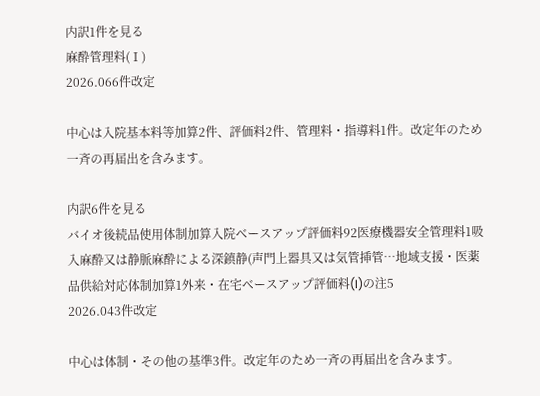内訳1件を見る
麻酔管理料(Ⅰ)
2026.066件改定

中心は入院基本料等加算2件、評価料2件、管理料・指導料1件。改定年のため一斉の再届出を含みます。

内訳6件を見る
バイオ後続品使用体制加算入院ベースアップ評価料92医療機器安全管理料1吸入麻酔又は静脈麻酔による深鎮静(声門上器具又は気管挿管…地域支援・医薬品供給対応体制加算1外来・在宅ベースアップ評価料(I)の注5
2026.043件改定

中心は体制・その他の基準3件。改定年のため一斉の再届出を含みます。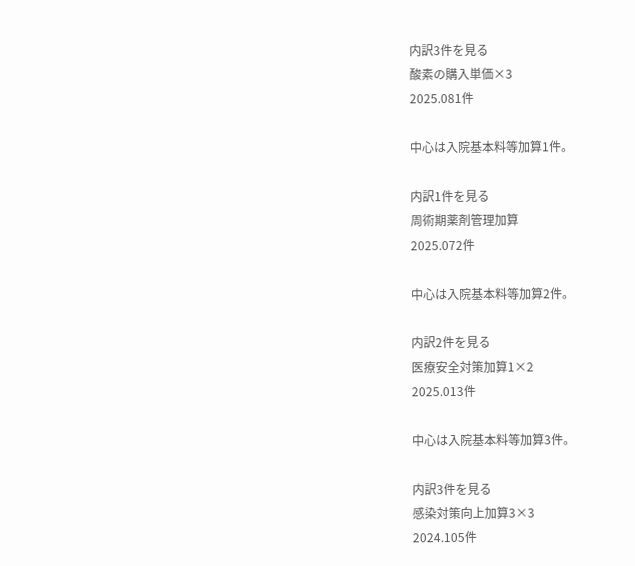内訳3件を見る
酸素の購入単価×3
2025.081件

中心は入院基本料等加算1件。

内訳1件を見る
周術期薬剤管理加算
2025.072件

中心は入院基本料等加算2件。

内訳2件を見る
医療安全対策加算1×2
2025.013件

中心は入院基本料等加算3件。

内訳3件を見る
感染対策向上加算3×3
2024.105件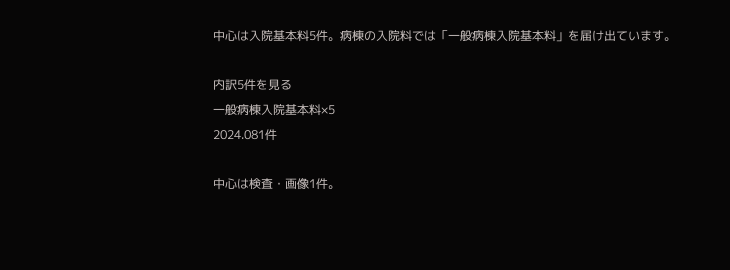中心は入院基本料5件。病棟の入院料では「一般病棟入院基本料」を届け出ています。

内訳5件を見る
一般病棟入院基本料×5
2024.081件

中心は検査・画像1件。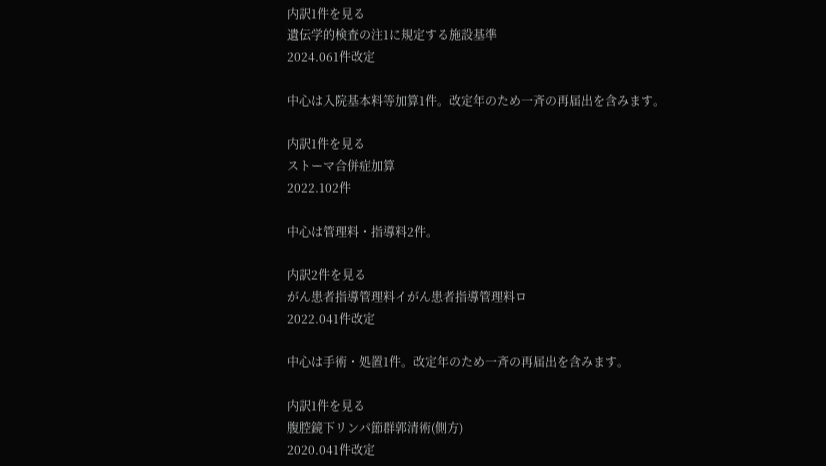内訳1件を見る
遺伝学的検査の注1に規定する施設基準
2024.061件改定

中心は入院基本料等加算1件。改定年のため一斉の再届出を含みます。

内訳1件を見る
ストーマ合併症加算
2022.102件

中心は管理料・指導料2件。

内訳2件を見る
がん患者指導管理料イがん患者指導管理料ロ
2022.041件改定

中心は手術・処置1件。改定年のため一斉の再届出を含みます。

内訳1件を見る
腹腔鏡下リンパ節群郭清術(側方)
2020.041件改定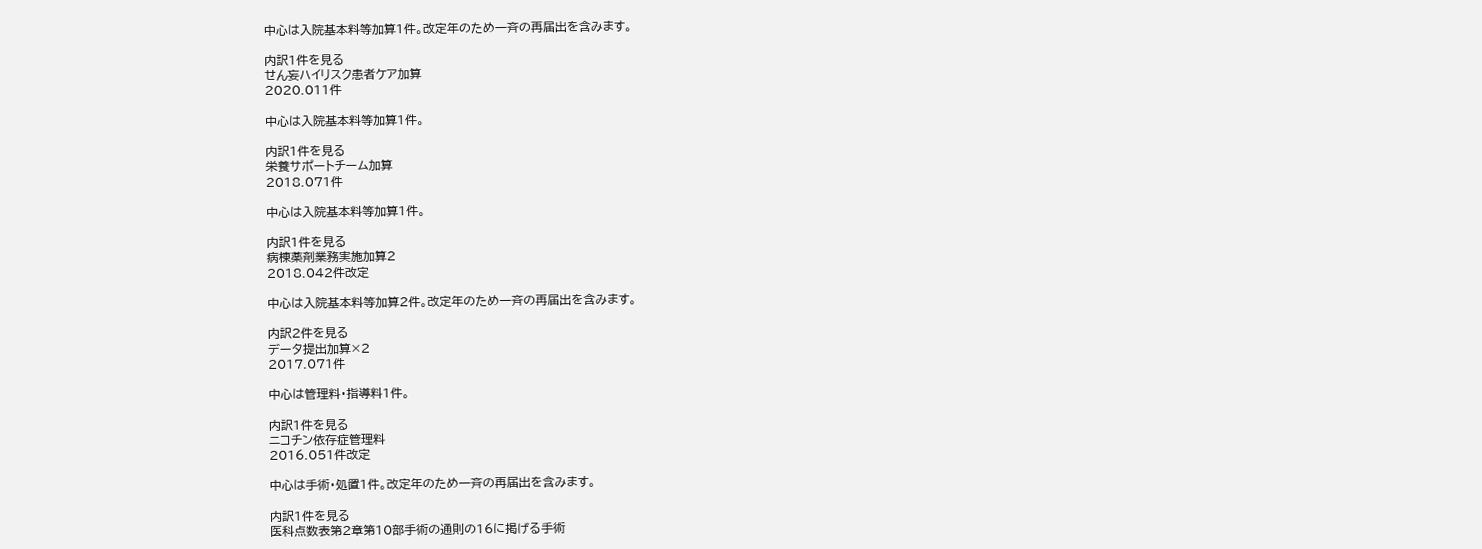中心は入院基本料等加算1件。改定年のため一斉の再届出を含みます。

内訳1件を見る
せん妄ハイリスク患者ケア加算
2020.011件

中心は入院基本料等加算1件。

内訳1件を見る
栄養サポートチーム加算
2018.071件

中心は入院基本料等加算1件。

内訳1件を見る
病棟薬剤業務実施加算2
2018.042件改定

中心は入院基本料等加算2件。改定年のため一斉の再届出を含みます。

内訳2件を見る
データ提出加算×2
2017.071件

中心は管理料・指導料1件。

内訳1件を見る
ニコチン依存症管理料
2016.051件改定

中心は手術・処置1件。改定年のため一斉の再届出を含みます。

内訳1件を見る
医科点数表第2章第10部手術の通則の16に掲げる手術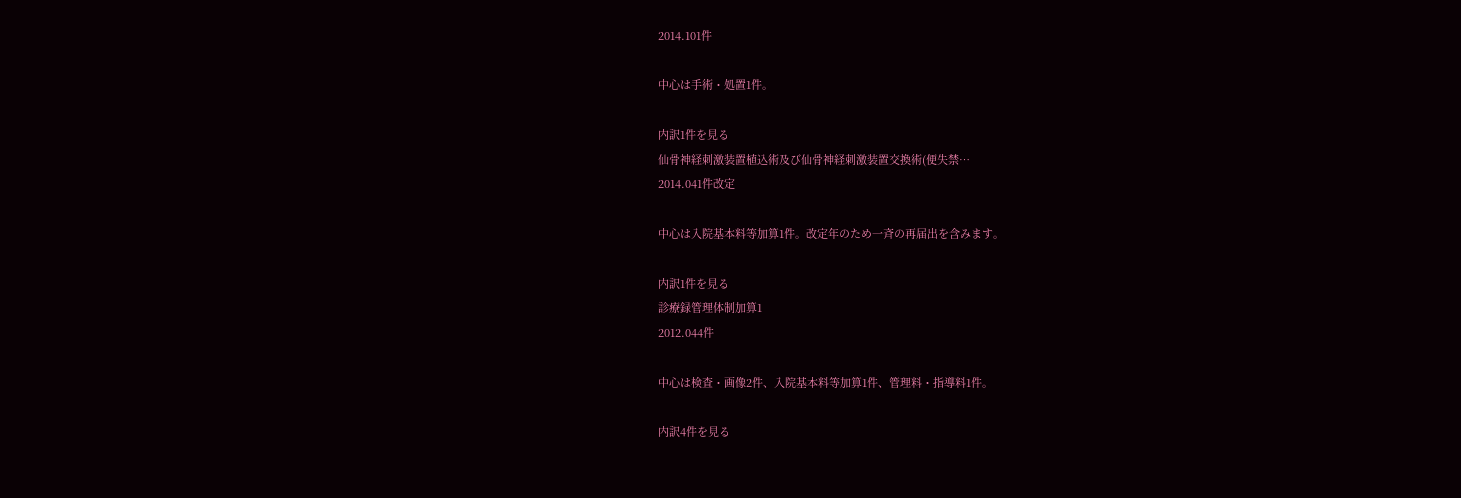2014.101件

中心は手術・処置1件。

内訳1件を見る
仙骨神経刺激装置植込術及び仙骨神経刺激装置交換術(便失禁…
2014.041件改定

中心は入院基本料等加算1件。改定年のため一斉の再届出を含みます。

内訳1件を見る
診療録管理体制加算1
2012.044件

中心は検査・画像2件、入院基本料等加算1件、管理料・指導料1件。

内訳4件を見る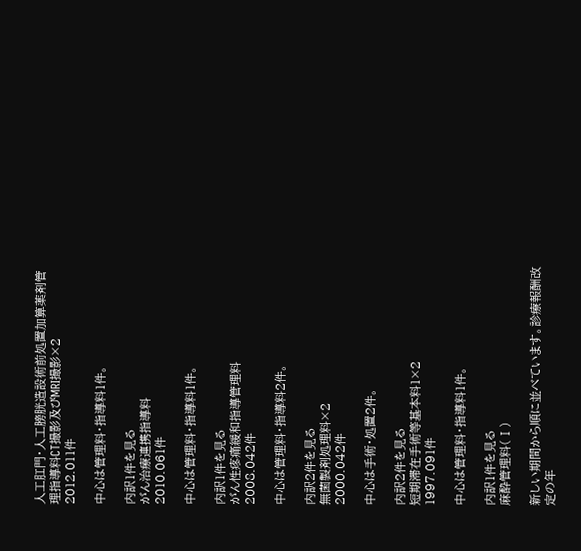人工肛門・人工膀胱造設術前処置加算薬剤管理指導料CT撮影及びMRI撮影×2
2012.011件

中心は管理料・指導料1件。

内訳1件を見る
がん治療連携指導料
2010.061件

中心は管理料・指導料1件。

内訳1件を見る
がん性疼痛緩和指導管理料
2008.042件

中心は管理料・指導料2件。

内訳2件を見る
無菌製剤処理料×2
2000.042件

中心は手術・処置2件。

内訳2件を見る
短期滞在手術等基本料1×2
1997.091件

中心は管理料・指導料1件。

内訳1件を見る
麻酔管理料(Ⅰ)

新しい期間から順に並べています。診療報酬改定の年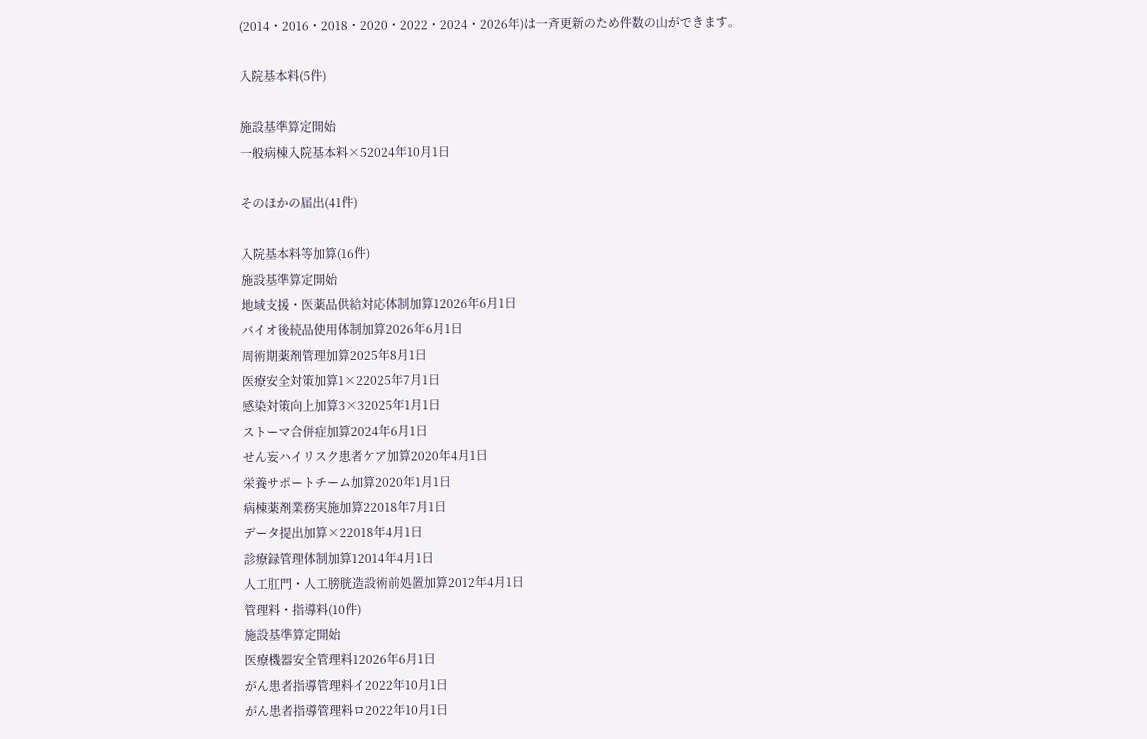(2014・2016・2018・2020・2022・2024・2026年)は一斉更新のため件数の山ができます。

入院基本料(5件)

施設基準算定開始
一般病棟入院基本料×52024年10月1日

そのほかの届出(41件)

入院基本料等加算(16件)
施設基準算定開始
地域支援・医薬品供給対応体制加算12026年6月1日
バイオ後続品使用体制加算2026年6月1日
周術期薬剤管理加算2025年8月1日
医療安全対策加算1×22025年7月1日
感染対策向上加算3×32025年1月1日
ストーマ合併症加算2024年6月1日
せん妄ハイリスク患者ケア加算2020年4月1日
栄養サポートチーム加算2020年1月1日
病棟薬剤業務実施加算22018年7月1日
データ提出加算×22018年4月1日
診療録管理体制加算12014年4月1日
人工肛門・人工膀胱造設術前処置加算2012年4月1日
管理料・指導料(10件)
施設基準算定開始
医療機器安全管理料12026年6月1日
がん患者指導管理料イ2022年10月1日
がん患者指導管理料ロ2022年10月1日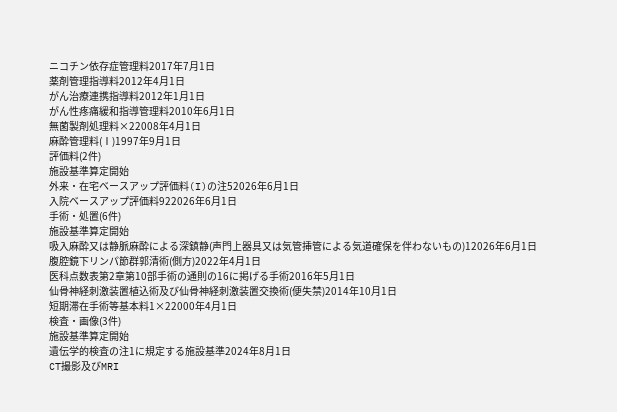ニコチン依存症管理料2017年7月1日
薬剤管理指導料2012年4月1日
がん治療連携指導料2012年1月1日
がん性疼痛緩和指導管理料2010年6月1日
無菌製剤処理料×22008年4月1日
麻酔管理料(Ⅰ)1997年9月1日
評価料(2件)
施設基準算定開始
外来・在宅ベースアップ評価料(I)の注52026年6月1日
入院ベースアップ評価料922026年6月1日
手術・処置(6件)
施設基準算定開始
吸入麻酔又は静脈麻酔による深鎮静(声門上器具又は気管挿管による気道確保を伴わないもの)12026年6月1日
腹腔鏡下リンパ節群郭清術(側方)2022年4月1日
医科点数表第2章第10部手術の通則の16に掲げる手術2016年5月1日
仙骨神経刺激装置植込術及び仙骨神経刺激装置交換術(便失禁)2014年10月1日
短期滞在手術等基本料1×22000年4月1日
検査・画像(3件)
施設基準算定開始
遺伝学的検査の注1に規定する施設基準2024年8月1日
CT撮影及びMRI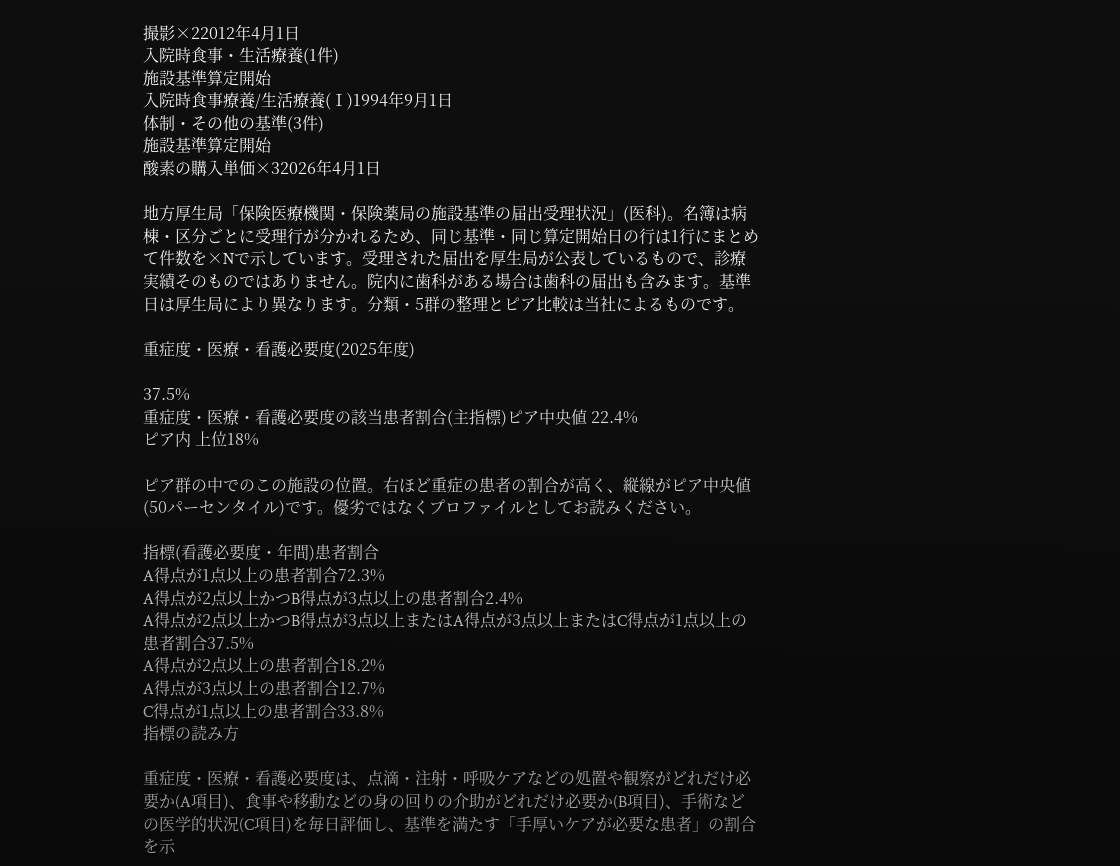撮影×22012年4月1日
入院時食事・生活療養(1件)
施設基準算定開始
入院時食事療養/生活療養(Ⅰ)1994年9月1日
体制・その他の基準(3件)
施設基準算定開始
酸素の購入単価×32026年4月1日

地方厚生局「保険医療機関・保険薬局の施設基準の届出受理状況」(医科)。名簿は病棟・区分ごとに受理行が分かれるため、同じ基準・同じ算定開始日の行は1行にまとめて件数を×Nで示しています。受理された届出を厚生局が公表しているもので、診療実績そのものではありません。院内に歯科がある場合は歯科の届出も含みます。基準日は厚生局により異なります。分類・5群の整理とピア比較は当社によるものです。

重症度・医療・看護必要度(2025年度)

37.5%
重症度・医療・看護必要度の該当患者割合(主指標)ピア中央値 22.4%
ピア内 上位18%

ピア群の中でのこの施設の位置。右ほど重症の患者の割合が高く、縦線がピア中央値(50パーセンタイル)です。優劣ではなくプロファイルとしてお読みください。

指標(看護必要度・年間)患者割合
A得点が1点以上の患者割合72.3%
A得点が2点以上かつB得点が3点以上の患者割合2.4%
A得点が2点以上かつB得点が3点以上またはA得点が3点以上またはC得点が1点以上の患者割合37.5%
A得点が2点以上の患者割合18.2%
A得点が3点以上の患者割合12.7%
C得点が1点以上の患者割合33.8%
指標の読み方

重症度・医療・看護必要度は、点滴・注射・呼吸ケアなどの処置や観察がどれだけ必要か(A項目)、食事や移動などの身の回りの介助がどれだけ必要か(B項目)、手術などの医学的状況(C項目)を毎日評価し、基準を満たす「手厚いケアが必要な患者」の割合を示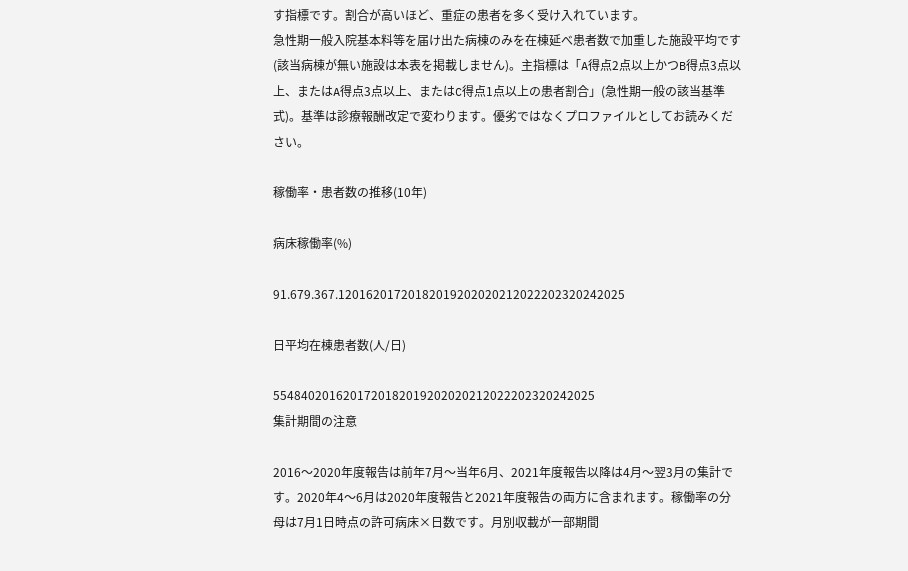す指標です。割合が高いほど、重症の患者を多く受け入れています。
急性期一般入院基本料等を届け出た病棟のみを在棟延べ患者数で加重した施設平均です(該当病棟が無い施設は本表を掲載しません)。主指標は「A得点2点以上かつB得点3点以上、またはA得点3点以上、またはC得点1点以上の患者割合」(急性期一般の該当基準式)。基準は診療報酬改定で変わります。優劣ではなくプロファイルとしてお読みください。

稼働率・患者数の推移(10年)

病床稼働率(%)

91.679.367.12016201720182019202020212022202320242025

日平均在棟患者数(人/日)

5548402016201720182019202020212022202320242025
集計期間の注意

2016〜2020年度報告は前年7月〜当年6月、2021年度報告以降は4月〜翌3月の集計です。2020年4〜6月は2020年度報告と2021年度報告の両方に含まれます。稼働率の分母は7月1日時点の許可病床×日数です。月別収載が一部期間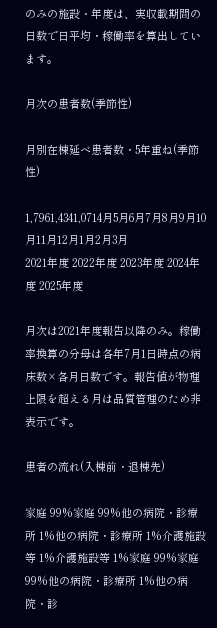のみの施設・年度は、実収載期間の日数で日平均・稼働率を算出しています。

月次の患者数(季節性)

月別在棟延べ患者数・5年重ね(季節性)

1,7961,4341,0714月5月6月7月8月9月10月11月12月1月2月3月
2021年度 2022年度 2023年度 2024年度 2025年度

月次は2021年度報告以降のみ。稼働率換算の分母は各年7月1日時点の病床数×各月日数です。報告値が物理上限を超える月は品質管理のため非表示です。

患者の流れ(入棟前・退棟先)

家庭 99%家庭 99%他の病院・診療所 1%他の病院・診療所 1%介護施設等 1%介護施設等 1%家庭 99%家庭 99%他の病院・診療所 1%他の病院・診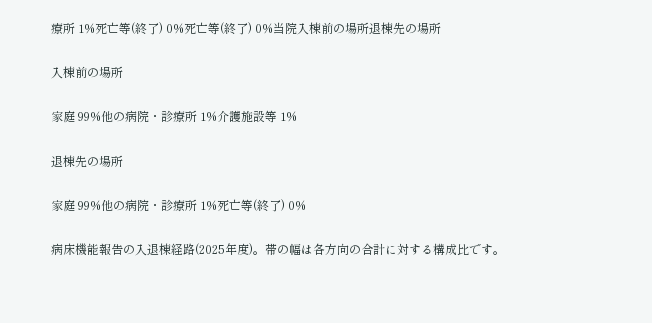療所 1%死亡等(終了) 0%死亡等(終了) 0%当院入棟前の場所退棟先の場所

入棟前の場所

家庭 99%他の病院・診療所 1%介護施設等 1%

退棟先の場所

家庭 99%他の病院・診療所 1%死亡等(終了) 0%

病床機能報告の入退棟経路(2025年度)。帯の幅は各方向の合計に対する構成比です。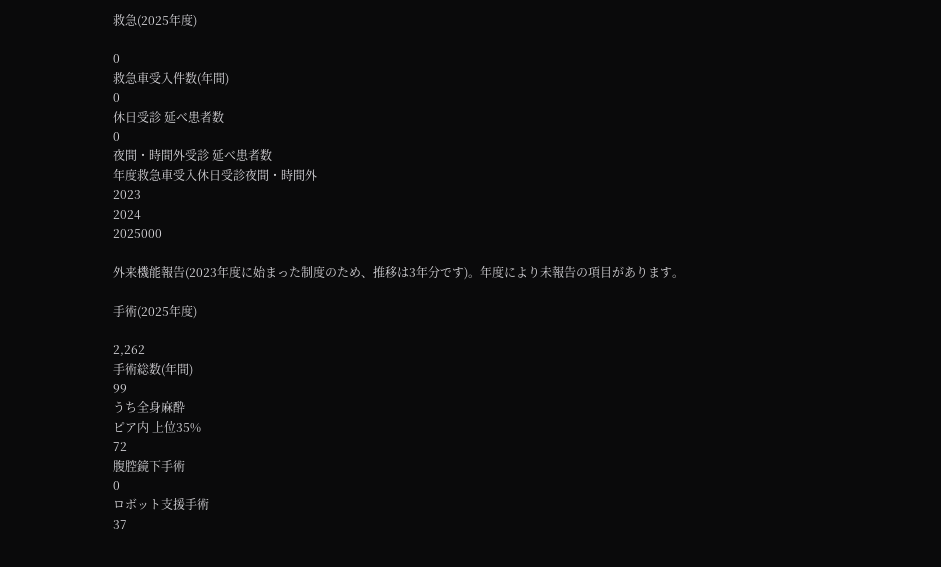救急(2025年度)

0
救急車受入件数(年間)
0
休日受診 延べ患者数
0
夜間・時間外受診 延べ患者数
年度救急車受入休日受診夜間・時間外
2023
2024
2025000

外来機能報告(2023年度に始まった制度のため、推移は3年分です)。年度により未報告の項目があります。

手術(2025年度)

2,262
手術総数(年間)
99
うち全身麻酔
ピア内 上位35%
72
腹腔鏡下手術
0
ロボット支援手術
37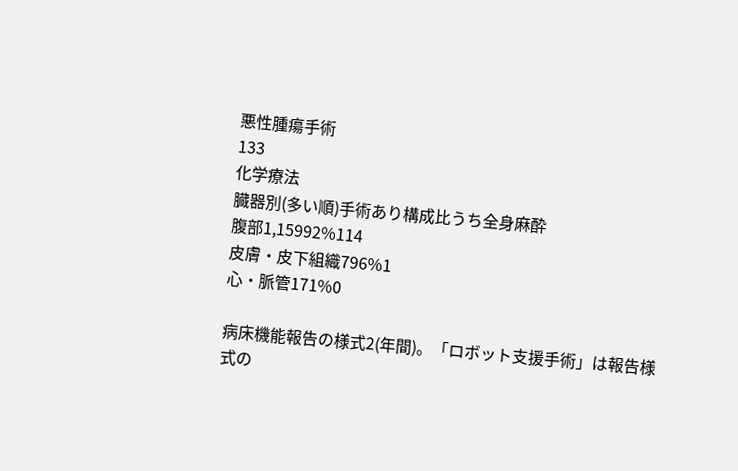悪性腫瘍手術
133
化学療法
臓器別(多い順)手術あり構成比うち全身麻酔
腹部1,15992%114
皮膚・皮下組織796%1
心・脈管171%0

病床機能報告の様式2(年間)。「ロボット支援手術」は報告様式の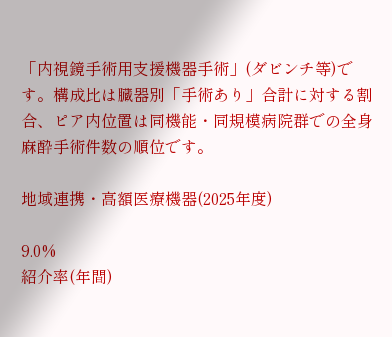「内視鏡手術用支援機器手術」(ダビンチ等)です。構成比は臓器別「手術あり」合計に対する割合、ピア内位置は同機能・同規模病院群での全身麻酔手術件数の順位です。

地域連携・高額医療機器(2025年度)

9.0%
紹介率(年間)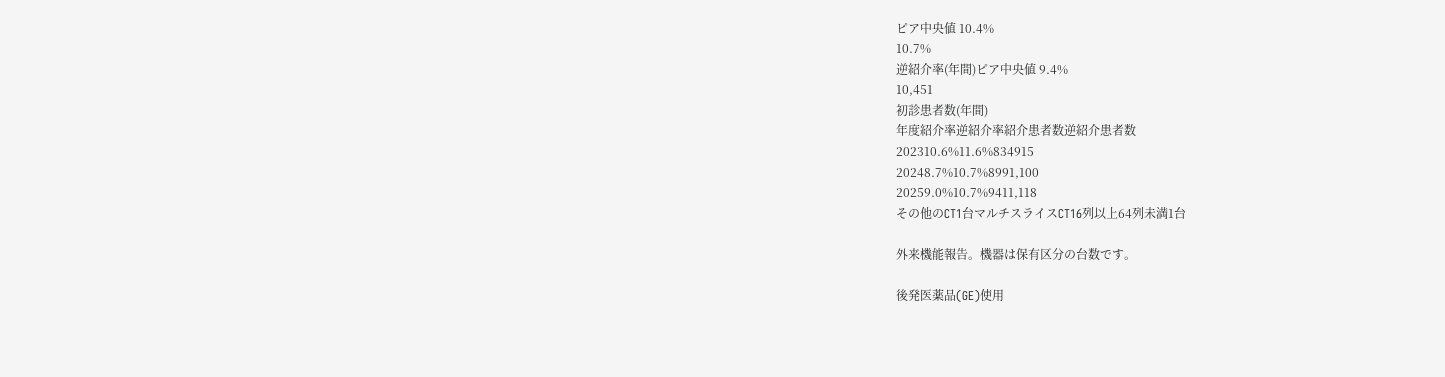ピア中央値 10.4%
10.7%
逆紹介率(年間)ピア中央値 9.4%
10,451
初診患者数(年間)
年度紹介率逆紹介率紹介患者数逆紹介患者数
202310.6%11.6%834915
20248.7%10.7%8991,100
20259.0%10.7%9411,118
その他のCT1台マルチスライスCT16列以上64列未満1台

外来機能報告。機器は保有区分の台数です。

後発医薬品(GE)使用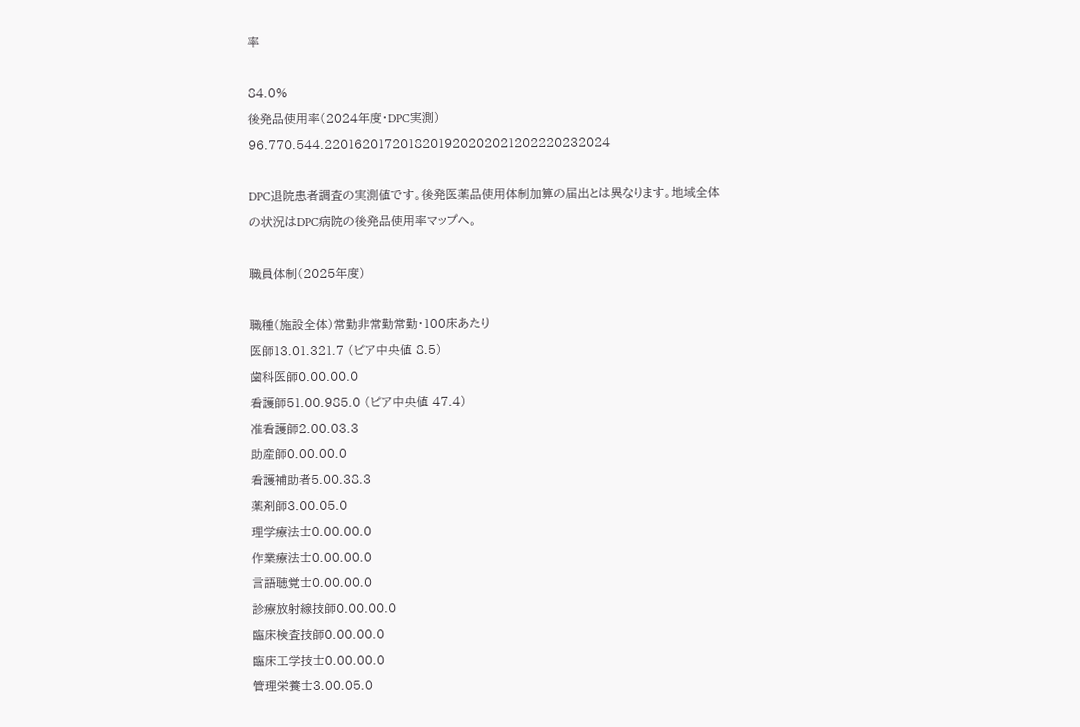率

84.0%
後発品使用率(2024年度・DPC実測)
96.770.544.2201620172018201920202021202220232024

DPC退院患者調査の実測値です。後発医薬品使用体制加算の届出とは異なります。地域全体の状況はDPC病院の後発品使用率マップへ。

職員体制(2025年度)

職種(施設全体)常勤非常勤常勤・100床あたり
医師13.01.321.7 (ピア中央値 8.5)
歯科医師0.00.00.0
看護師51.00.985.0 (ピア中央値 47.4)
准看護師2.00.03.3
助産師0.00.00.0
看護補助者5.00.38.3
薬剤師3.00.05.0
理学療法士0.00.00.0
作業療法士0.00.00.0
言語聴覚士0.00.00.0
診療放射線技師0.00.00.0
臨床検査技師0.00.00.0
臨床工学技士0.00.00.0
管理栄養士3.00.05.0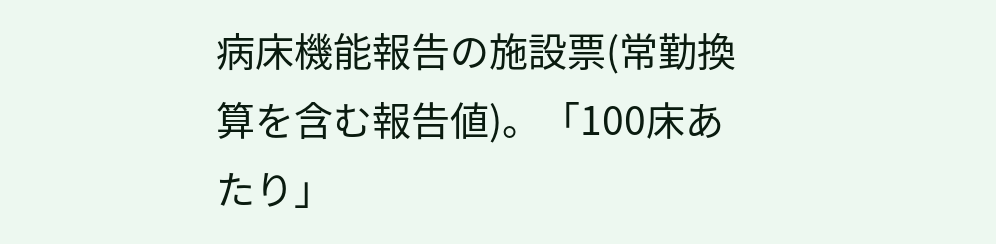病床機能報告の施設票(常勤換算を含む報告値)。「100床あたり」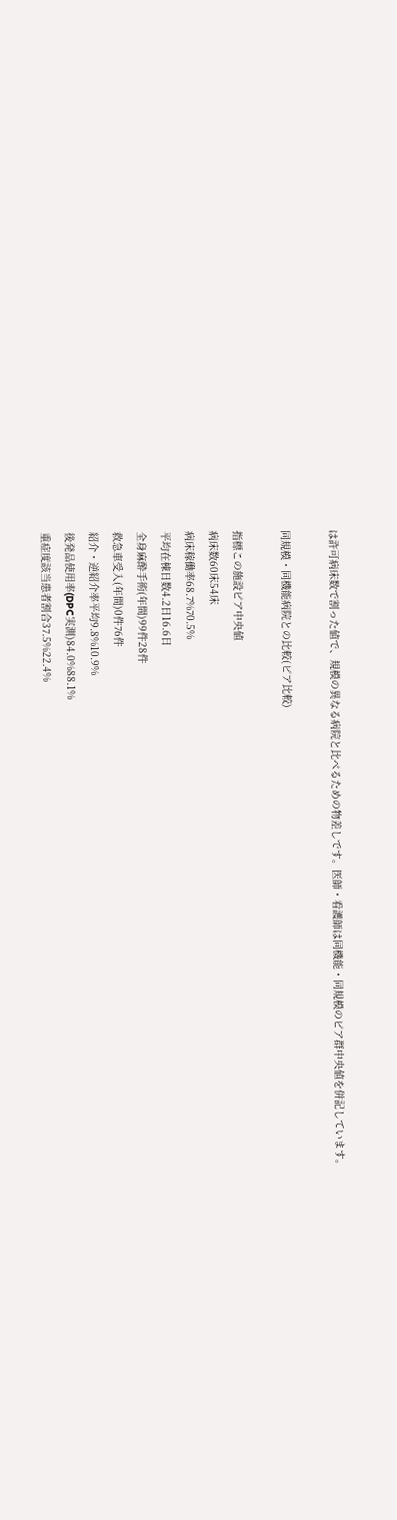は許可病床数で割った値で、規模の異なる病院と比べるための物差しです。医師・看護師は同機能・同規模のピア群中央値を併記しています。

同規模・同機能病院との比較(ピア比較)

指標この施設ピア中央値
病床数60床54床
病床稼働率68.7%70.5%
平均在棟日数4.2日16.6日
全身麻酔手術(年間)99件28件
救急車受入(年間)0件76件
紹介・逆紹介率平均9.8%10.9%
後発品使用率(DPC実測)84.0%88.1%
重症度該当患者割合37.5%22.4%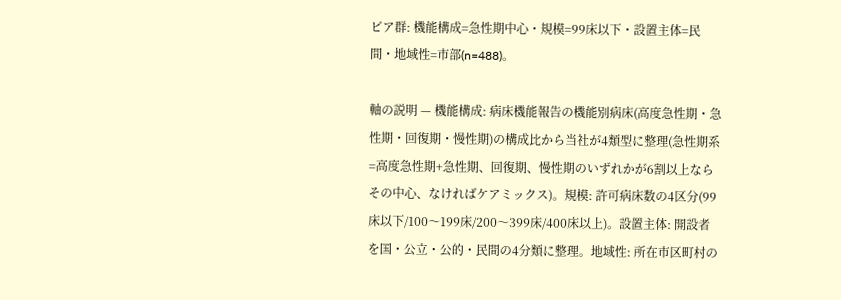ピア群: 機能構成=急性期中心・規模=99床以下・設置主体=民間・地域性=市部(n=488)。

軸の説明 — 機能構成: 病床機能報告の機能別病床(高度急性期・急性期・回復期・慢性期)の構成比から当社が4類型に整理(急性期系=高度急性期+急性期、回復期、慢性期のいずれかが6割以上ならその中心、なければケアミックス)。規模: 許可病床数の4区分(99床以下/100〜199床/200〜399床/400床以上)。設置主体: 開設者を国・公立・公的・民間の4分類に整理。地域性: 所在市区町村の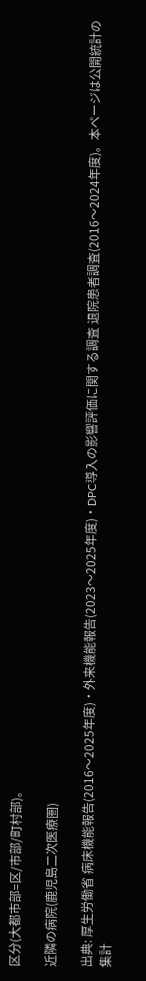区分(大都市部=区/市部/町村部)。

近隣の病院(鹿児島二次医療圏)

出典: 厚生労働省 病床機能報告(2016〜2025年度)・外来機能報告(2023〜2025年度)・DPC導入の影響評価に関する調査 退院患者調査(2016〜2024年度)。本ページは公開統計の集計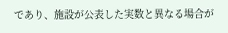であり、施設が公表した実数と異なる場合が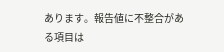あります。報告値に不整合がある項目は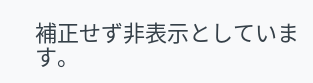補正せず非表示としています。